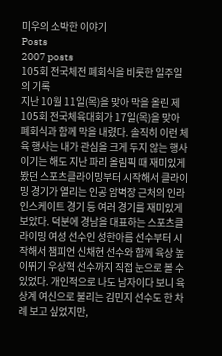미우의 소박한 이야기
Posts
2007 posts
105회 전국체전 폐회식을 비롯한 일주일의 기록
지난 10월 11일(목)을 맞아 막을 올린 제105회 전국체육대회가 17일(목)을 맞아 폐회식과 함께 막을 내렸다. 솔직히 이런 체육 행사는 내가 관심을 크게 두지 않는 행사이기는 해도 지난 파리 올림픽 때 재미있게 봤던 스포츠클라이밍부터 시작해서 클라이밍 경기가 열리는 인공 암벽장 근처의 인라인스케이트 경기 등 여러 경기를 재미있게 보았다. 덕분에 경남을 대표하는 스포츠클라이밍 여성 선수인 성한아름 선수부터 시작해서 챔피언 신채현 선수와 함께 육상 높이뛰기 우상혁 선수까지 직접 눈으로 볼 수 있었다. 개인적으로 나도 남자이다 보니 육상계 여신으로 불리는 김민지 선수도 한 차례 보고 싶었지만,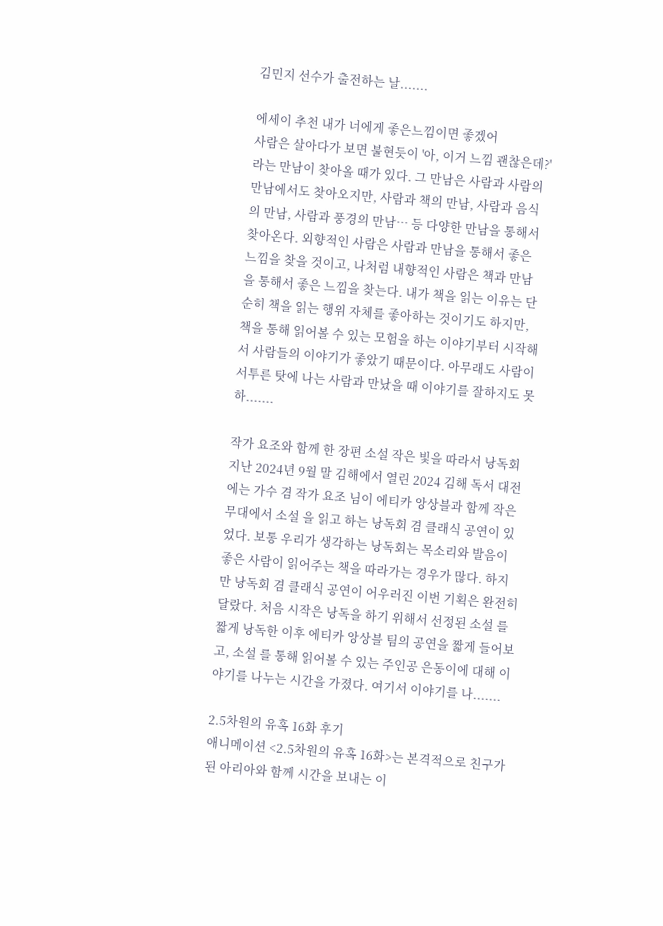김민지 선수가 출전하는 날.......

에세이 추천 내가 너에게 좋은느낌이면 좋겠어
사람은 살아다가 보면 불현듯이 '아, 이거 느낌 괜찮은데?'라는 만남이 찾아올 때가 있다. 그 만남은 사람과 사람의 만남에서도 찾아오지만, 사람과 책의 만남, 사람과 음식의 만남, 사람과 풍경의 만남… 등 다양한 만남을 통해서 찾아온다. 외향적인 사람은 사람과 만남을 통해서 좋은 느낌을 찾을 것이고, 나처럼 내향적인 사람은 책과 만남을 통해서 좋은 느낌을 찾는다. 내가 책을 읽는 이유는 단순히 책을 읽는 행위 자체를 좋아하는 것이기도 하지만, 책을 통해 읽어볼 수 있는 모험을 하는 이야기부터 시작해서 사람들의 이야기가 좋았기 때문이다. 아무래도 사람이 서투른 탓에 나는 사람과 만났을 때 이야기를 잘하지도 못하.......

작가 요조와 함께 한 장편 소설 작은 빛을 따라서 낭독회
지난 2024년 9월 말 김해에서 열린 2024 김해 독서 대전에는 가수 겸 작가 요조 님이 에티카 앙상블과 함께 작은 무대에서 소설 을 읽고 하는 낭독회 겸 클래식 공연이 있었다. 보통 우리가 생각하는 낭독회는 목소리와 발음이 좋은 사람이 읽어주는 책을 따라가는 경우가 많다. 하지만 낭독회 겸 클래식 공연이 어우러진 이번 기획은 완전히 달랐다. 처음 시작은 낭독을 하기 위해서 선정된 소설 를 짧게 낭독한 이후 에티카 앙상블 팀의 공연을 짧게 들어보고, 소설 를 통해 읽어볼 수 있는 주인공 은동이에 대해 이야기를 나누는 시간을 가졌다. 여기서 이야기를 나.......

2.5차원의 유혹 16화 후기
애니메이션 <2.5차원의 유혹 16화>는 본격적으로 친구가 된 아리아와 함께 시간을 보내는 이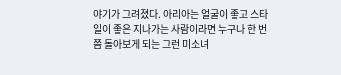야기가 그려졌다. 아리아는 얼굴이 좋고 스타일이 좋은 지나가는 사람이라면 누구나 한 번쯤 돌아보게 되는 그런 미소녀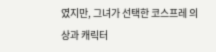였지만, 그녀가 선택한 코스프레 의상과 캐릭터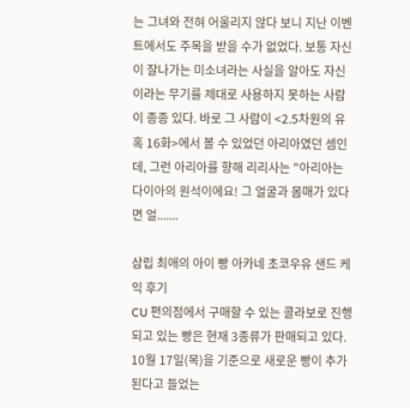는 그녀와 전혀 어울리지 않다 보니 지난 이벤트에서도 주목을 받을 수가 없었다. 보통 자신이 잘나가는 미소녀라는 사실을 알아도 자신이라는 무기를 제대로 사용하지 못하는 사람이 종종 있다. 바로 그 사람이 <2.5차원의 유혹 16화>에서 볼 수 있었던 아리아였던 셈인데, 그런 아리아를 향해 리리사는 "아리아는 다이아의 원석이에요! 그 얼굴과 몸매가 있다면 얼.......

삼립 최애의 아이 빵 아카네 초코우유 샌드 케익 후기
CU 편의점에서 구매할 수 있는 콜라보로 진행되고 있는 빵은 현재 3종류가 판매되고 있다. 10월 17일(목)을 기준으로 새로운 빵이 추가된다고 들었는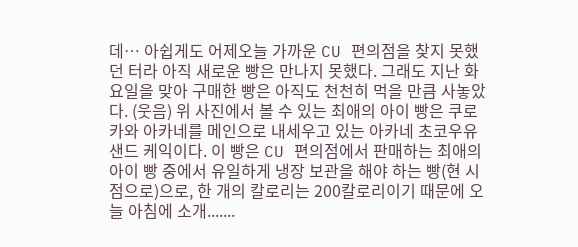데… 아쉽게도 어제오늘 가까운 CU 편의점을 찾지 못했던 터라 아직 새로운 빵은 만나지 못했다. 그래도 지난 화요일을 맞아 구매한 빵은 아직도 천천히 먹을 만큼 사놓았다. (웃음) 위 사진에서 볼 수 있는 최애의 아이 빵은 쿠로카와 아카네를 메인으로 내세우고 있는 아카네 초코우유 샌드 케익이다. 이 빵은 CU 편의점에서 판매하는 최애의 아이 빵 중에서 유일하게 냉장 보관을 해야 하는 빵(현 시점으로)으로, 한 개의 칼로리는 200칼로리이기 때문에 오늘 아침에 소개.......